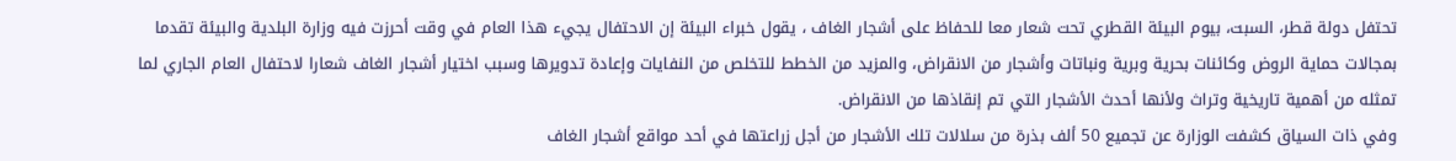تحتفل دولة قطر، السبت، بيوم البيئة القطري تحت شعار معا للحفاظ على أشجار الغاف ، يقول خبراء البيئة إن الاحتفال يجيء هذا العام في وقت أحرزت فيه وزارة البلدية والبيئة تقدما بمجالات حماية الروض وكائنات بحرية وبرية ونباتات وأشجار من الانقراض، والمزيد من الخطط للتخلص من النفايات وإعادة تدويرها وسبب اختيار أشجار الغاف شعارا لاحتفال العام الجاري لما تمثله من أهمية تاريخية وتراث ولأنها أحدث الأشجار التي تم إنقاذها من الانقراض.
وفي ذات السياق كشفت الوزارة عن تجميع 50 ألف بذرة من سلالات تلك الأشجار من أجل زراعتها في أحد مواقع أشجار الغاف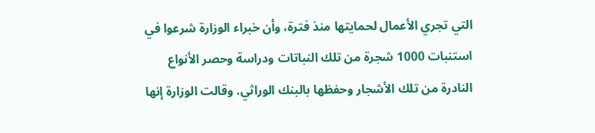التي تجري الأعمال لحمايتها منذ فترة، وأن خبراء الوزارة شرعوا في استنبات 1000 شجرة من تلك النباتات ودراسة وحصر الأنواع النادرة من تلك الأشجار وحفظها بالبنك الوراثي. وقالت الوزارة إنها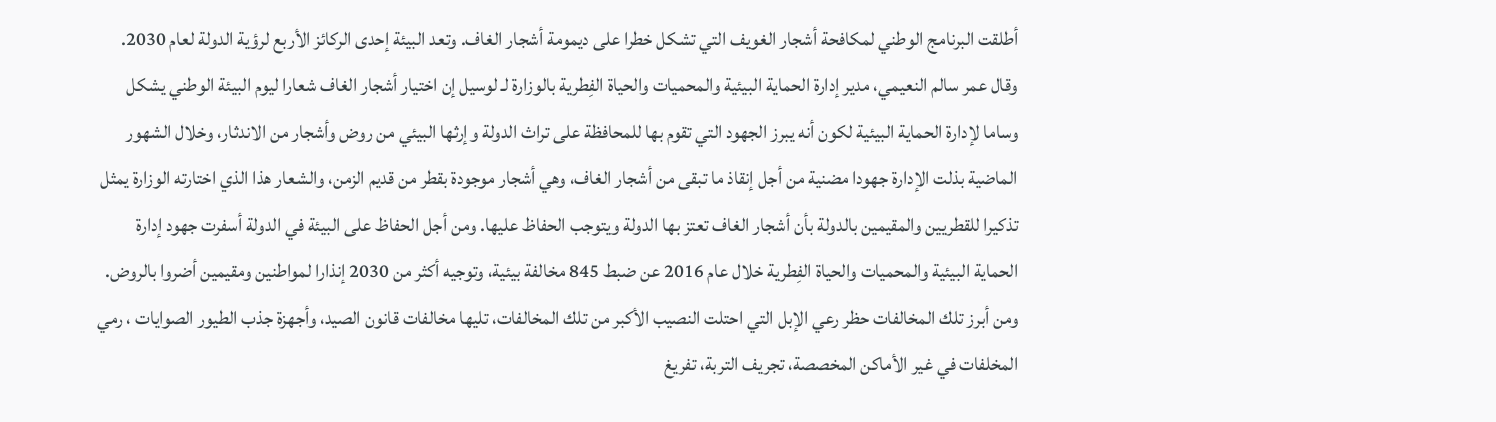أطلقت البرنامج الوطني لمكافحة أشجار الغويف التي تشكل خطرا على ديمومة أشجار الغاف. وتعد البيئة إحدى الركائز الأربع لرؤية الدولة لعام 2030. وقال عمر سالم النعيمي، مدير إدارة الحماية البيئية والمحميات والحياة الفِطرية بالوزارة لـ لوسيل إن اختيار أشجار الغاف شعارا ليوم البيئة الوطني يشكل وساما لإدارة الحماية البيئية لكون أنه يبرز الجهود التي تقوم بها للمحافظة على تراث الدولة وإرثها البيئي من روض وأشجار من الاندثار، وخلال الشهور الماضية بذلت الإدارة جهودا مضنية من أجل إنقاذ ما تبقى من أشجار الغاف، وهي أشجار موجودة بقطر من قديم الزمن، والشعار هذا الذي اختارته الوزارة يمثل تذكيرا للقطريين والمقيمين بالدولة بأن أشجار الغاف تعتز بها الدولة ويتوجب الحفاظ عليها. ومن أجل الحفاظ على البيئة في الدولة أسفرت جهود إدارة الحماية البيئية والمحميات والحياة الفِطرية خلال عام 2016 عن ضبط 845 مخالفة بيئية، وتوجيه أكثر من 2030 إنذارا لمواطنين ومقيمين أضروا بالروض. ومن أبرز تلك المخالفات حظر رعي الإبل التي احتلت النصيب الأكبر من تلك المخالفات، تليها مخالفات قانون الصيد، وأجهزة جذب الطيور الصوايات ، رمي المخلفات في غير الأماكن المخصصة، تجريف التربة، تفريغ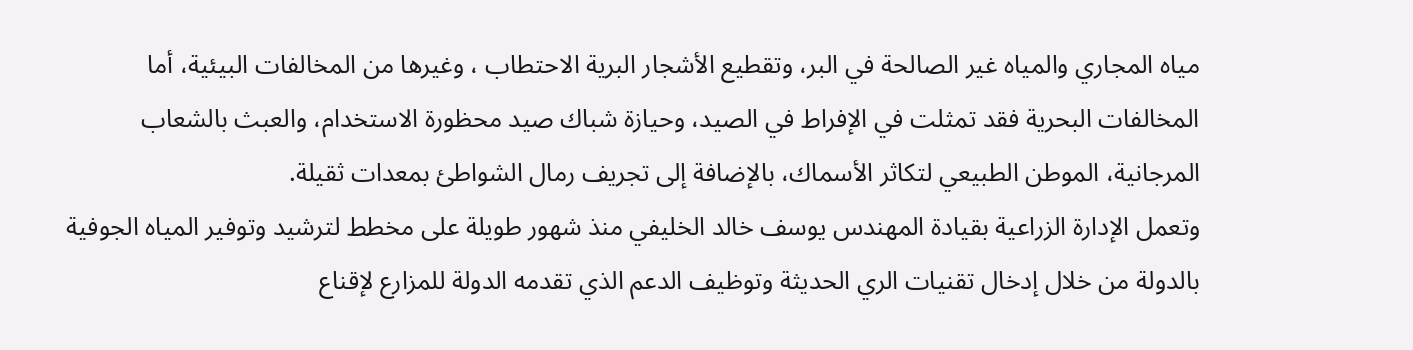مياه المجاري والمياه غير الصالحة في البر، وتقطيع الأشجار البرية الاحتطاب ، وغيرها من المخالفات البيئية، أما المخالفات البحرية فقد تمثلت في الإفراط في الصيد، وحيازة شباك صيد محظورة الاستخدام، والعبث بالشعاب المرجانية، الموطن الطبيعي لتكاثر الأسماك، بالإضافة إلى تجريف رمال الشواطئ بمعدات ثقيلة.
وتعمل الإدارة الزراعية بقيادة المهندس يوسف خالد الخليفي منذ شهور طويلة على مخطط لترشيد وتوفير المياه الجوفية بالدولة من خلال إدخال تقنيات الري الحديثة وتوظيف الدعم الذي تقدمه الدولة للمزارع لإقناع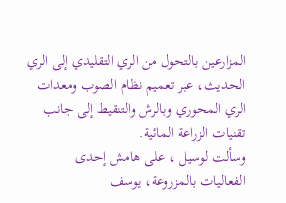المزارعين بالتحول من الري التقليدي إلى الري الحديث، عبر تعميم نظام الصوب ومعدات الري المحوري وبالرش والتنقيط إلى جانب تقنيات الزراعة المائية.
وسألت لوسيل ، على هامش إحدى الفعاليات بالمزروعة، يوسف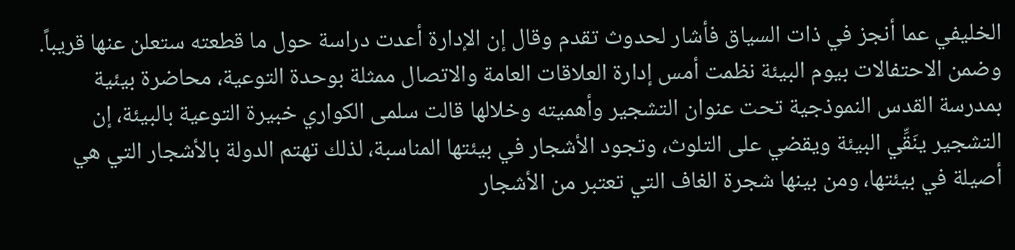الخليفي عما أنجز في ذات السياق فأشار لحدوث تقدم وقال إن الإدارة أعدت دراسة حول ما قطعته ستعلن عنها قريباً.
وضمن الاحتفالات بيوم البيئة نظمت أمس إدارة العلاقات العامة والاتصال ممثلة بوحدة التوعية، محاضرة بيئية بمدرسة القدس النموذجية تحت عنوان التشجير وأهميته وخلالها قالت سلمى الكواري خبيرة التوعية بالبيئة، إن التشجير ينَقِّي البيئة ويقضي على التلوث، وتجود الأشجار في بيئتها المناسبة، لذلك تهتم الدولة بالأشجار التي هي أصيلة في بيئتها، ومن بينها شجرة الغاف التي تعتبر من الأشجار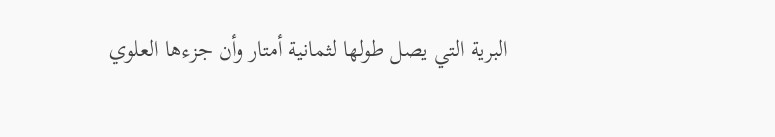البرية التي يصل طولها لثمانية أمتار وأن جزءها العلوي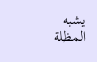يشبه المظلة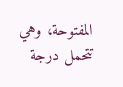المفتوحة، وهي تتحمل درجة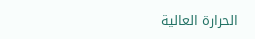الحرارة العالية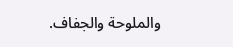والملوحة والجفاف.